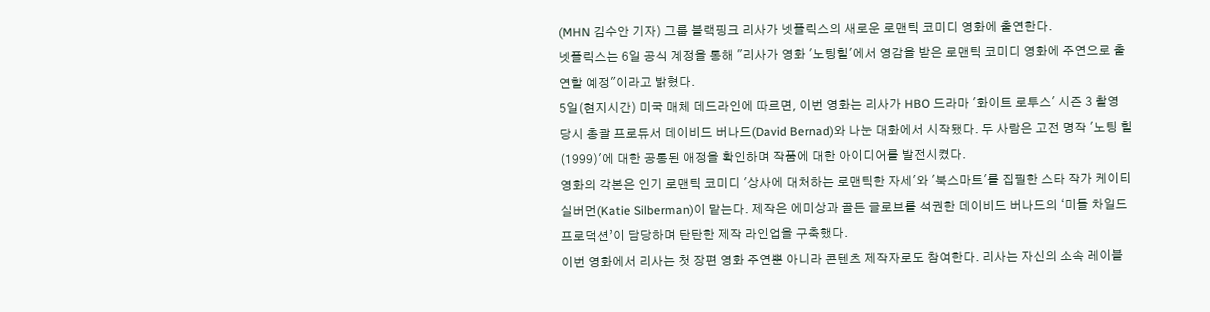(MHN 김수안 기자) 그룹 블랙핑크 리사가 넷플릭스의 새로운 로맨틱 코미디 영화에 출연한다.
넷플릭스는 6일 공식 계정을 통해 "리사가 영화 '노팅힐'에서 영감을 받은 로맨틱 코미디 영화에 주연으로 출연할 예정"이라고 밝혔다.
5일(현지시간) 미국 매체 데드라인에 따르면, 이번 영화는 리사가 HBO 드라마 '화이트 로투스' 시즌 3 촬영 당시 총괄 프로듀서 데이비드 버나드(David Bernad)와 나눈 대화에서 시작됐다. 두 사람은 고전 명작 '노팅 힐(1999)'에 대한 공통된 애정을 확인하며 작품에 대한 아이디어를 발전시켰다.
영화의 각본은 인기 로맨틱 코미디 '상사에 대처하는 로맨틱한 자세'와 '북스마트'를 집필한 스타 작가 케이티 실버먼(Katie Silberman)이 맡는다. 제작은 에미상과 골든 글로브를 석권한 데이비드 버나드의 ‘미들 차일드 프로덕션’이 담당하며 탄탄한 제작 라인업을 구축했다.
이번 영화에서 리사는 첫 장편 영화 주연뿐 아니라 콘텐츠 제작자로도 참여한다. 리사는 자신의 소속 레이블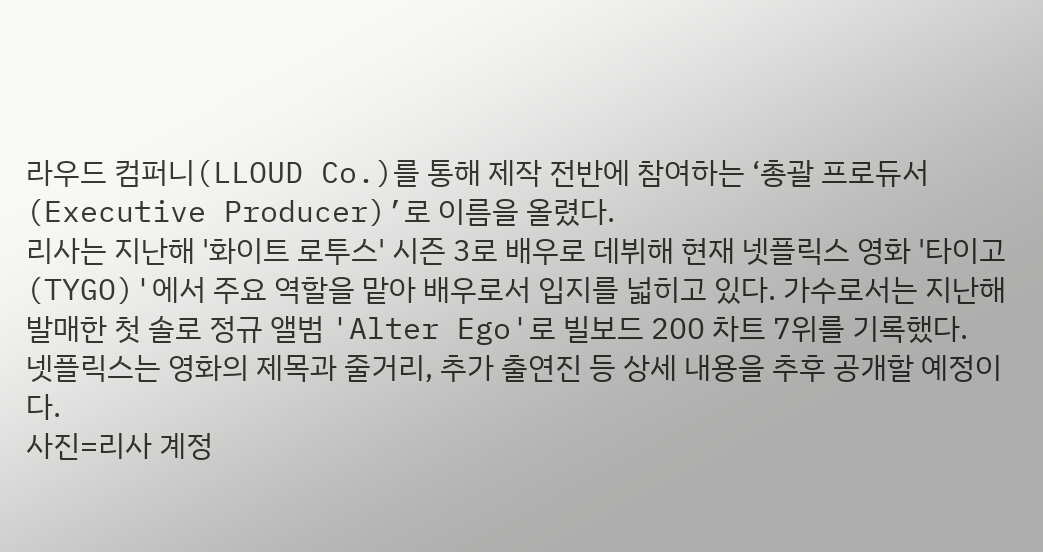라우드 컴퍼니(LLOUD Co.)를 통해 제작 전반에 참여하는 ‘총괄 프로듀서(Executive Producer)’로 이름을 올렸다.
리사는 지난해 '화이트 로투스' 시즌 3로 배우로 데뷔해 현재 넷플릭스 영화 '타이고(TYGO)'에서 주요 역할을 맡아 배우로서 입지를 넓히고 있다. 가수로서는 지난해 발매한 첫 솔로 정규 앨범 'Alter Ego'로 빌보드 200 차트 7위를 기록했다.
넷플릭스는 영화의 제목과 줄거리, 추가 출연진 등 상세 내용을 추후 공개할 예정이다.
사진=리사 계정